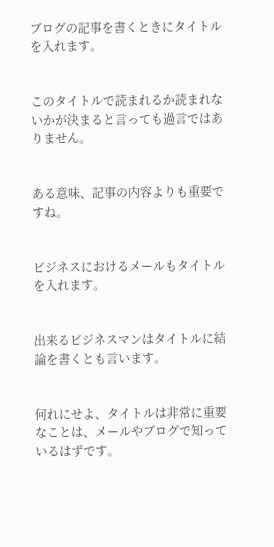ブログの記事を書くときにタイトルを入れます。


このタイトルで読まれるか読まれないかが決まると言っても過言ではありません。


ある意味、記事の内容よりも重要ですね。


ビジネスにおけるメールもタイトルを入れます。


出来るビジネスマンはタイトルに結論を書くとも言います。


何れにせよ、タイトルは非常に重要なことは、メールやブログで知っているはずです。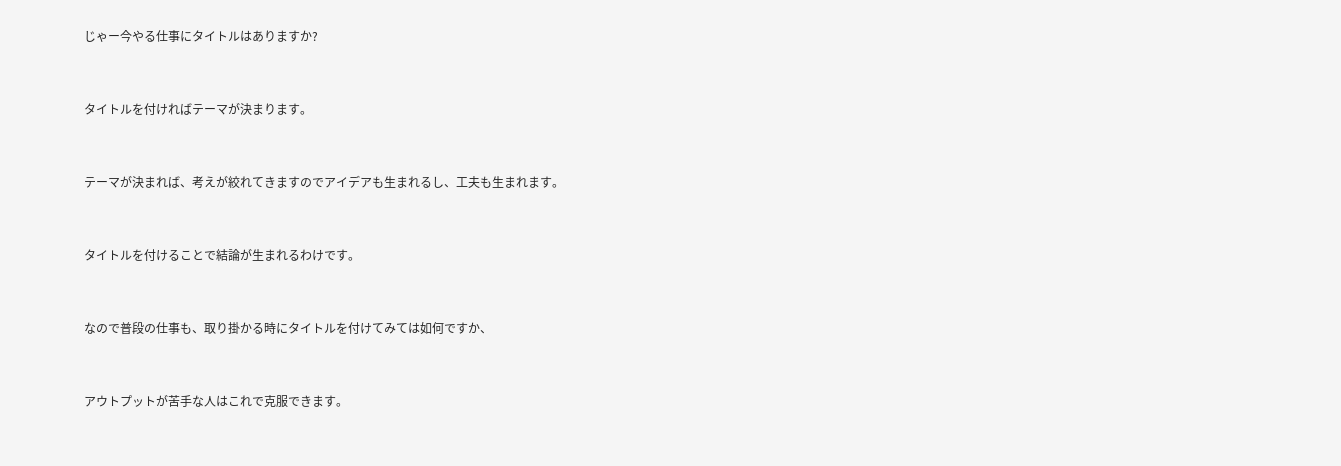じゃー今やる仕事にタイトルはありますか?


タイトルを付ければテーマが決まります。


テーマが決まれば、考えが絞れてきますのでアイデアも生まれるし、工夫も生まれます。


タイトルを付けることで結論が生まれるわけです。


なので普段の仕事も、取り掛かる時にタイトルを付けてみては如何ですか、


アウトプットが苦手な人はこれで克服できます。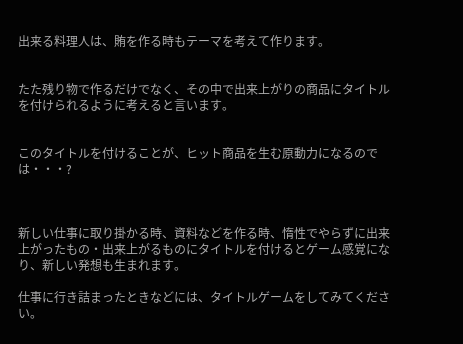出来る料理人は、賄を作る時もテーマを考えて作ります。


たた残り物で作るだけでなく、その中で出来上がりの商品にタイトルを付けられるように考えると言います。


このタイトルを付けることが、ヒット商品を生む原動力になるのでは・・・?



新しい仕事に取り掛かる時、資料などを作る時、惰性でやらずに出来上がったもの・出来上がるものにタイトルを付けるとゲーム感覚になり、新しい発想も生まれます。

仕事に行き詰まったときなどには、タイトルゲームをしてみてください。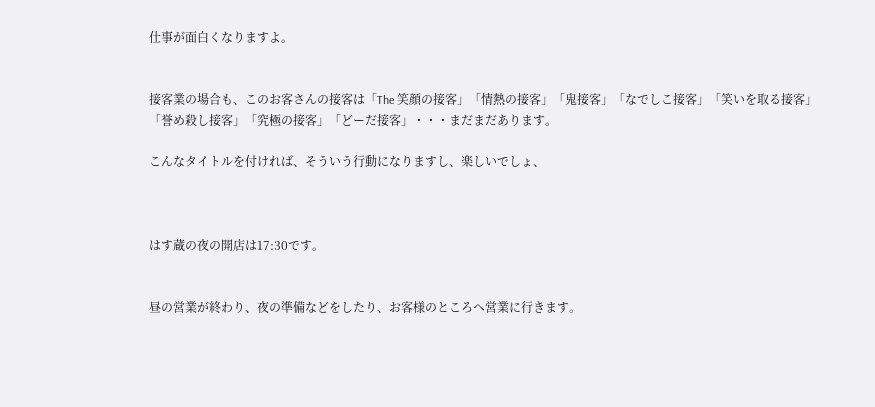仕事が面白くなりますよ。


接客業の場合も、このお客さんの接客は「The 笑顔の接客」「情熱の接客」「鬼接客」「なでしこ接客」「笑いを取る接客」「誉め殺し接客」「究極の接客」「どーだ接客」・・・まだまだあります。

こんなタイトルを付ければ、そういう行動になりますし、楽しいでしょ、



はす蔵の夜の開店は17:30です。


昼の営業が終わり、夜の準備などをしたり、お客様のところへ営業に行きます。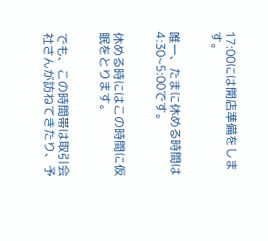17:00には開店準備をします。


唯一、たまに休める時間は4:30~5:00です。


休める時にはこの時間に仮眠をとります。


でも、この時間帯は取引会社さんが訪ねてきたり、予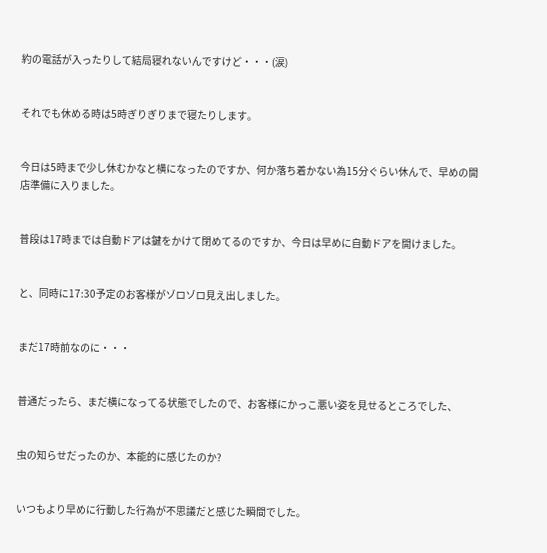約の電話が入ったりして結局寝れないんですけど・・・(涙)


それでも休める時は5時ぎりぎりまで寝たりします。


今日は5時まで少し休むかなと横になったのですか、何か落ち着かない為15分ぐらい休んで、早めの開店準備に入りました。


普段は17時までは自動ドアは鍵をかけて閉めてるのですか、今日は早めに自動ドアを開けました。


と、同時に17:30予定のお客様がゾロゾロ見え出しました。


まだ17時前なのに・・・


普通だったら、まだ横になってる状態でしたので、お客様にかっこ悪い姿を見せるところでした、


虫の知らせだったのか、本能的に感じたのか?


いつもより早めに行動した行為が不思議だと感じた瞬間でした。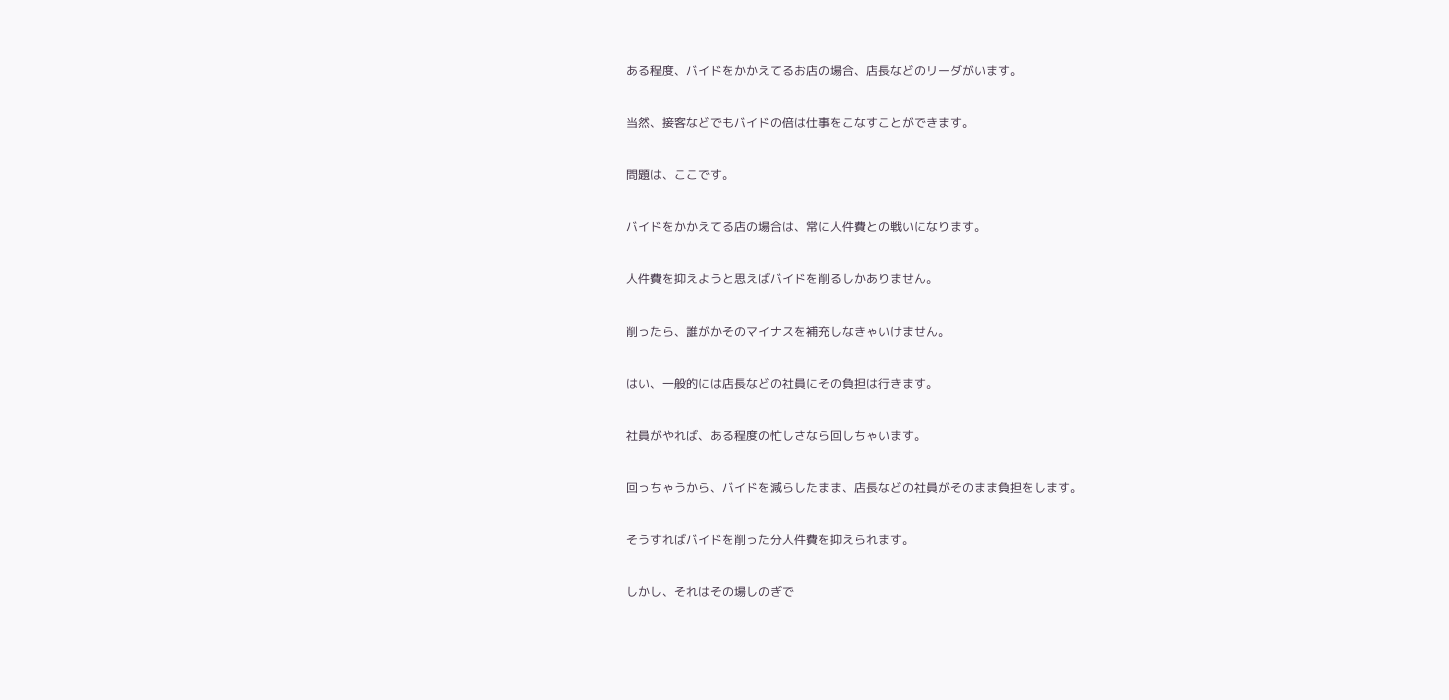ある程度、バイドをかかえてるお店の場合、店長などのリーダがいます。


当然、接客などでもバイドの倍は仕事をこなすことができます。


問題は、ここです。


バイドをかかえてる店の場合は、常に人件費との戦いになります。


人件費を抑えようと思えばバイドを削るしかありません。


削ったら、誰がかそのマイナスを補充しなきゃいけません。


はい、一般的には店長などの社員にその負担は行きます。


社員がやれば、ある程度の忙しさなら回しちゃいます。


回っちゃうから、バイドを減らしたまま、店長などの社員がそのまま負担をします。


そうすればバイドを削った分人件費を抑えられます。


しかし、それはその場しのぎで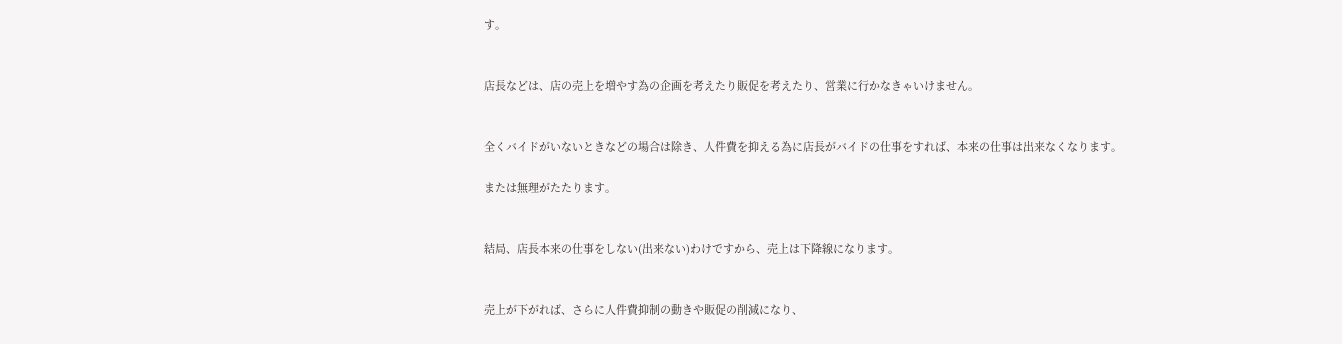す。


店長などは、店の売上を増やす為の企画を考えたり販促を考えたり、営業に行かなきゃいけません。


全くバイドがいないときなどの場合は除き、人件費を抑える為に店長がバイドの仕事をすれば、本来の仕事は出来なくなります。

または無理がたたります。


結局、店長本来の仕事をしない(出来ない)わけですから、売上は下降線になります。


売上が下がれば、さらに人件費抑制の動きや販促の削減になり、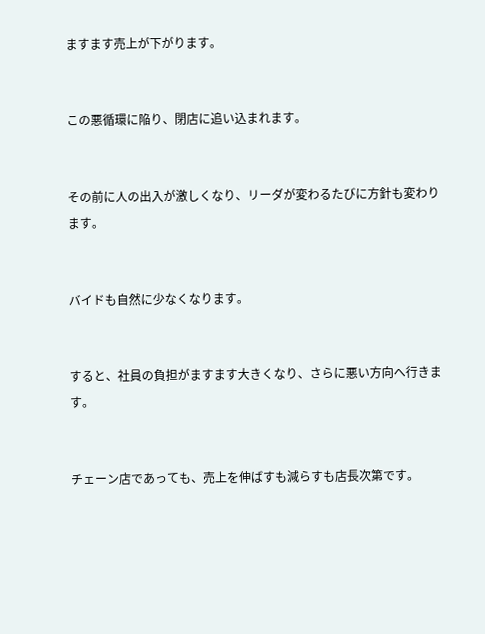ますます売上が下がります。


この悪循環に陥り、閉店に追い込まれます。


その前に人の出入が激しくなり、リーダが変わるたびに方針も変わります。


バイドも自然に少なくなります。


すると、社員の負担がますます大きくなり、さらに悪い方向へ行きます。


チェーン店であっても、売上を伸ばすも減らすも店長次第です。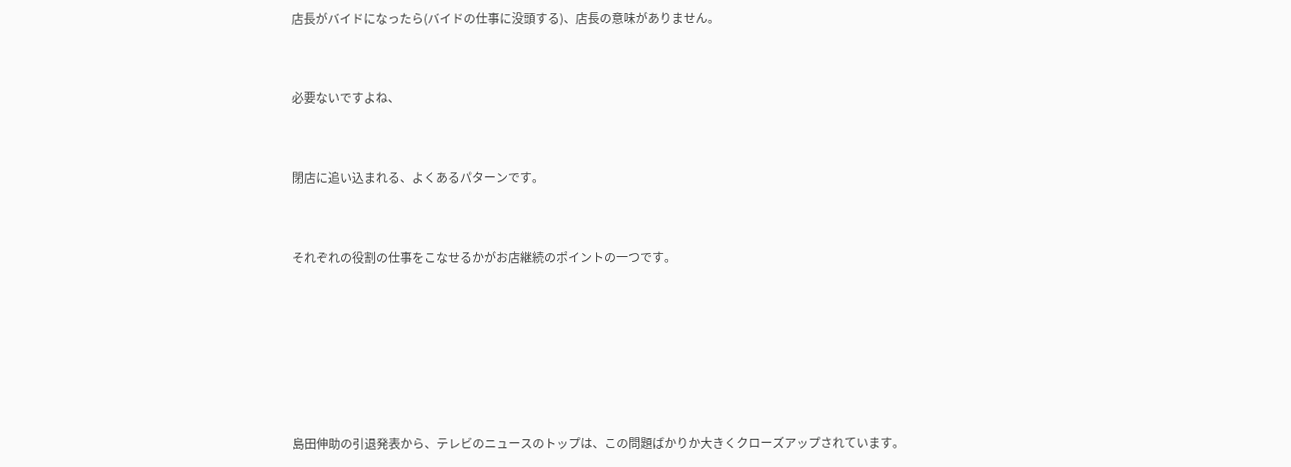店長がバイドになったら(バイドの仕事に没頭する)、店長の意味がありません。


必要ないですよね、


閉店に追い込まれる、よくあるパターンです。


それぞれの役割の仕事をこなせるかがお店継続のポイントの一つです。






島田伸助の引退発表から、テレビのニュースのトップは、この問題ばかりか大きくクローズアップされています。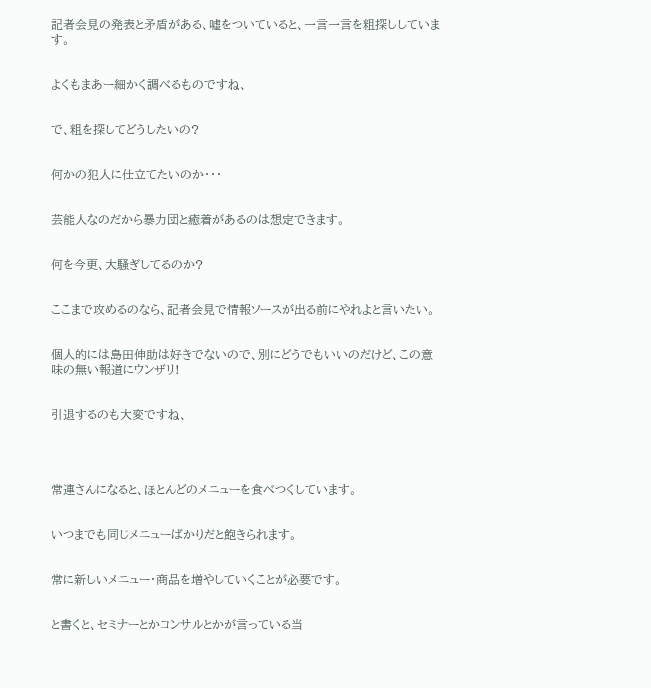記者会見の発表と矛盾がある、嘘をついていると、一言一言を粗探ししています。


よくもまあー細かく調べるものですね、


で、粗を探してどうしたいの?


何かの犯人に仕立てたいのか・・・


芸能人なのだから暴力団と癒着があるのは想定できます。


何を今更、大騒ぎしてるのか?


ここまで攻めるのなら、記者会見で情報ソースが出る前にやれよと言いたい。


個人的には島田伸助は好きでないので、別にどうでもいいのだけど、この意味の無い報道にウンザリ!


引退するのも大変ですね、




常連さんになると、ほとんどのメニューを食べつくしています。


いつまでも同じメニューばかりだと飽きられます。


常に新しいメニュー・商品を増やしていくことが必要です。


と書くと、セミナーとかコンサルとかが言っている当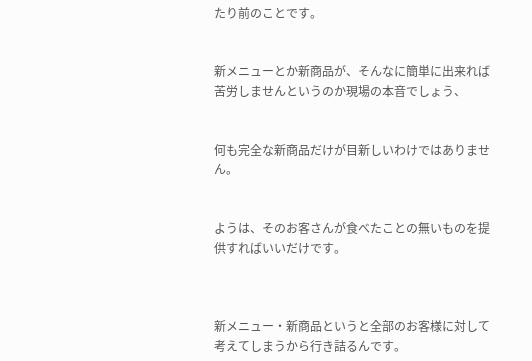たり前のことです。


新メニューとか新商品が、そんなに簡単に出来れば苦労しませんというのか現場の本音でしょう、


何も完全な新商品だけが目新しいわけではありません。


ようは、そのお客さんが食べたことの無いものを提供すればいいだけです。



新メニュー・新商品というと全部のお客様に対して考えてしまうから行き詰るんです。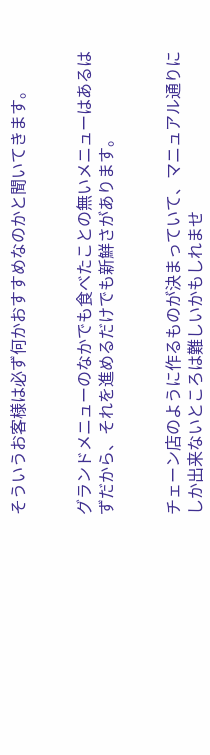そういうお客様は必ず何かおすすめなのかと聞いてきます。


グランドメニューのなかでも食べたことの無いメニューはあるはずだから、それを進めるだけでも新鮮さがあります。


チェーン店のように作るものが決まっていて、マニュアル通りにしか出来ないところは難しいかもしれませ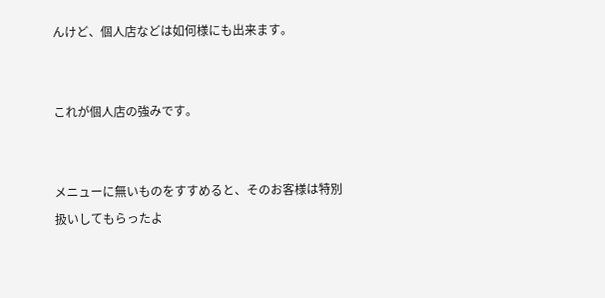んけど、個人店などは如何様にも出来ます。


これが個人店の強みです。


メニューに無いものをすすめると、そのお客様は特別扱いしてもらったよ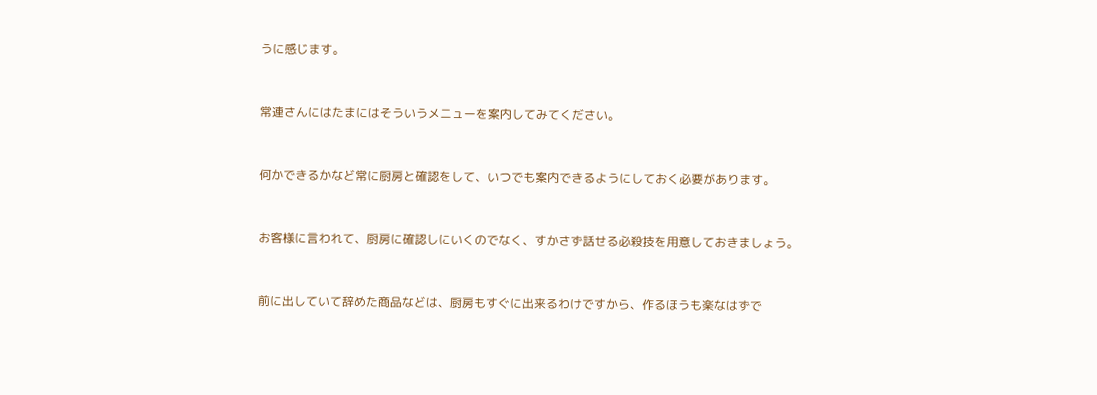うに感じます。


常連さんにはたまにはそういうメニューを案内してみてください。


何かできるかなど常に厨房と確認をして、いつでも案内できるようにしておく必要があります。


お客様に言われて、厨房に確認しにいくのでなく、すかさず話せる必殺技を用意しておきましょう。


前に出していて辞めた商品などは、厨房もすぐに出来るわけですから、作るほうも楽なはずで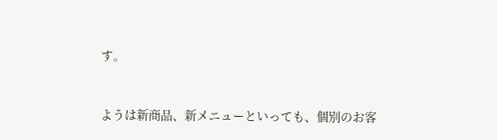す。


ようは新商品、新メニューといっても、個別のお客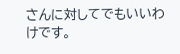さんに対してでもいいわけです。